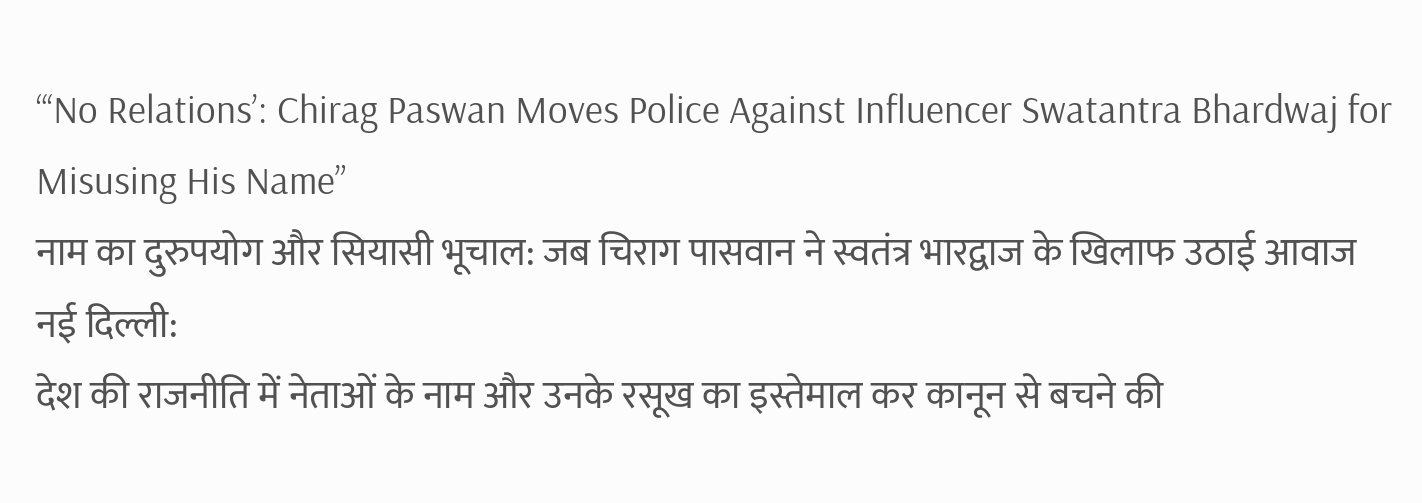“‘No Relations’: Chirag Paswan Moves Police Against Influencer Swatantra Bhardwaj for Misusing His Name”
नाम का दुरुपयोग और सियासी भूचाल: जब चिराग पासवान ने स्वतंत्र भारद्वाज के खिलाफ उठाई आवाज
नई दिल्ली:
देश की राजनीति में नेताओं के नाम और उनके रसूख का इस्तेमाल कर कानून से बचने की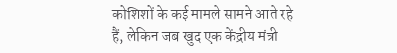कोशिशों के कई मामले सामने आते रहे हैं, लेकिन जब खुद एक केंद्रीय मंत्री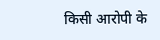किसी आरोपी के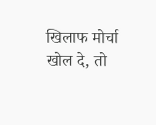खिलाफ मोर्चा खोल दे, तो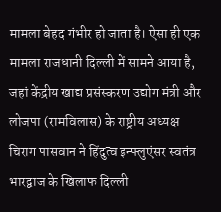मामला बेहद गंभीर हो जाता है। ऐसा ही एक मामला राजधानी दिल्ली में सामने आया है, जहां केंद्रीय खाद्य प्रसंस्करण उद्योग मंत्री और लोजपा (रामविलास) के राष्ट्रीय अध्यक्ष चिराग पासवान ने हिंदुत्व इन्फ्लुएंसर स्वतंत्र भारद्वाज के खिलाफ दिल्ली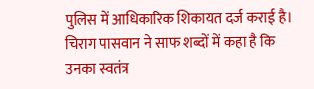पुलिस में आधिकारिक शिकायत दर्ज कराई है। चिराग पासवान ने साफ शब्दों में कहा है कि उनका स्वतंत्र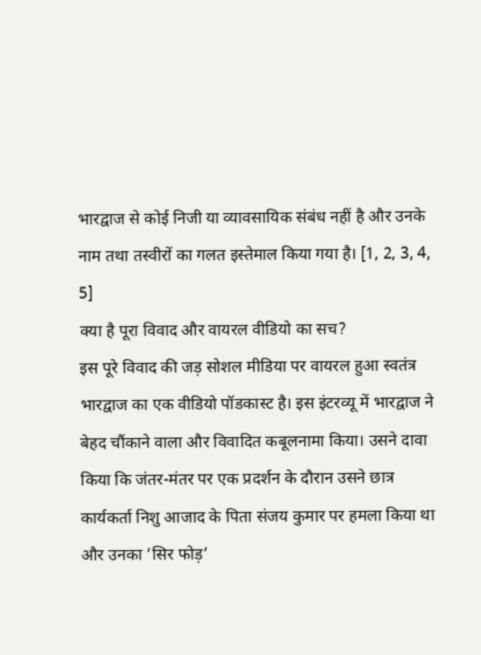भारद्वाज से कोई निजी या व्यावसायिक संबंध नहीं है और उनके नाम तथा तस्वीरों का गलत इस्तेमाल किया गया है। [1, 2, 3, 4, 5]
क्या है पूरा विवाद और वायरल वीडियो का सच?
इस पूरे विवाद की जड़ सोशल मीडिया पर वायरल हुआ स्वतंत्र भारद्वाज का एक वीडियो पॉडकास्ट है। इस इंटरव्यू में भारद्वाज ने बेहद चौंकाने वाला और विवादित कबूलनामा किया। उसने दावा किया कि जंतर-मंतर पर एक प्रदर्शन के दौरान उसने छात्र कार्यकर्ता निशु आजाद के पिता संजय कुमार पर हमला किया था और उनका ‘सिर फोड़’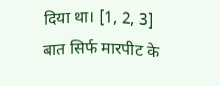दिया था। [1, 2, 3]
बात सिर्फ मारपीट के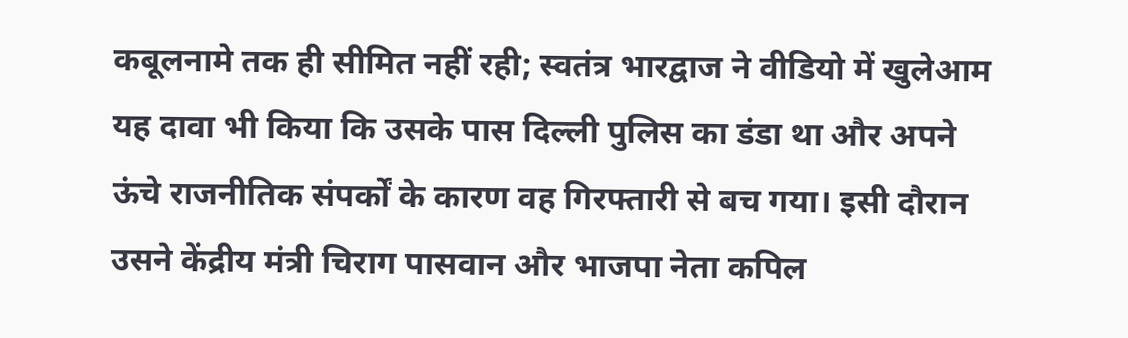कबूलनामे तक ही सीमित नहीं रही; स्वतंत्र भारद्वाज ने वीडियो में खुलेआम यह दावा भी किया कि उसके पास दिल्ली पुलिस का डंडा था और अपने ऊंचे राजनीतिक संपर्कों के कारण वह गिरफ्तारी से बच गया। इसी दौरान उसने केंद्रीय मंत्री चिराग पासवान और भाजपा नेता कपिल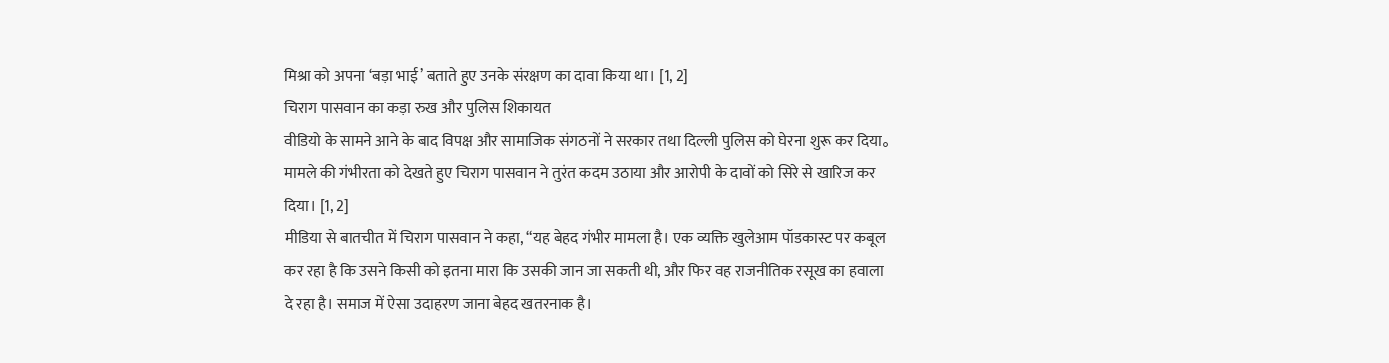मिश्रा को अपना ‘बड़ा भाई’ बताते हुए उनके संरक्षण का दावा किया था। [1, 2]
चिराग पासवान का कड़ा रुख और पुलिस शिकायत
वीडियो के सामने आने के बाद विपक्ष और सामाजिक संगठनों ने सरकार तथा दिल्ली पुलिस को घेरना शुरू कर दिया。मामले की गंभीरता को देखते हुए चिराग पासवान ने तुरंत कदम उठाया और आरोपी के दावों को सिरे से खारिज कर दिया। [1, 2]
मीडिया से बातचीत में चिराग पासवान ने कहा, “यह बेहद गंभीर मामला है। एक व्यक्ति खुलेआम पॉडकास्ट पर कबूल कर रहा है कि उसने किसी को इतना मारा कि उसकी जान जा सकती थी, और फिर वह राजनीतिक रसूख का हवाला दे रहा है। समाज में ऐसा उदाहरण जाना बेहद खतरनाक है।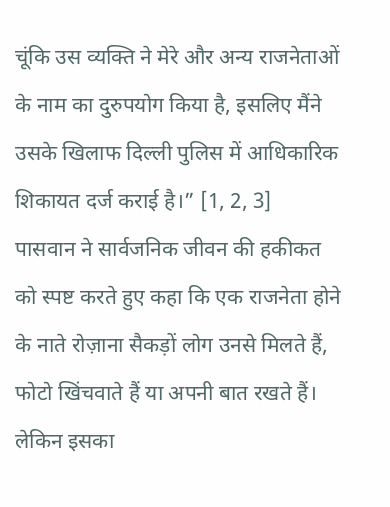चूंकि उस व्यक्ति ने मेरे और अन्य राजनेताओं के नाम का दुरुपयोग किया है, इसलिए मैंने उसके खिलाफ दिल्ली पुलिस में आधिकारिक शिकायत दर्ज कराई है।” [1, 2, 3]
पासवान ने सार्वजनिक जीवन की हकीकत को स्पष्ट करते हुए कहा कि एक राजनेता होने के नाते रोज़ाना सैकड़ों लोग उनसे मिलते हैं, फोटो खिंचवाते हैं या अपनी बात रखते हैं। लेकिन इसका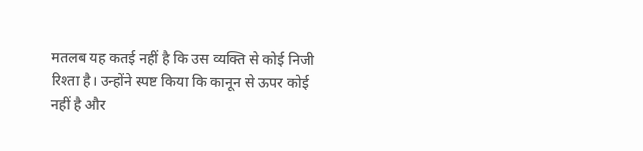मतलब यह कतई नहीं है कि उस व्यक्ति से कोई निजी रिश्ता है। उन्होंने स्पष्ट किया कि कानून से ऊपर कोई नहीं है और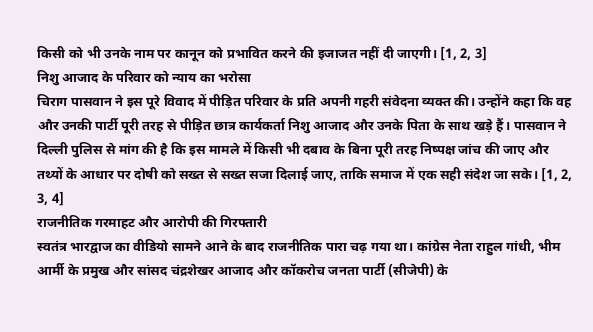किसी को भी उनके नाम पर कानून को प्रभावित करने की इजाजत नहीं दी जाएगी। [1, 2, 3]
निशु आजाद के परिवार को न्याय का भरोसा
चिराग पासवान ने इस पूरे विवाद में पीड़ित परिवार के प्रति अपनी गहरी संवेदना व्यक्त की। उन्होंने कहा कि वह और उनकी पार्टी पूरी तरह से पीड़ित छात्र कार्यकर्ता निशु आजाद और उनके पिता के साथ खड़े हैं। पासवान ने दिल्ली पुलिस से मांग की है कि इस मामले में किसी भी दबाव के बिना पूरी तरह निष्पक्ष जांच की जाए और तथ्यों के आधार पर दोषी को सख्त से सख्त सजा दिलाई जाए, ताकि समाज में एक सही संदेश जा सके। [1, 2, 3, 4]
राजनीतिक गरमाहट और आरोपी की गिरफ्तारी
स्वतंत्र भारद्वाज का वीडियो सामने आने के बाद राजनीतिक पारा चढ़ गया था। कांग्रेस नेता राहुल गांधी, भीम आर्मी के प्रमुख और सांसद चंद्रशेखर आजाद और कॉकरोच जनता पार्टी (सीजेपी) के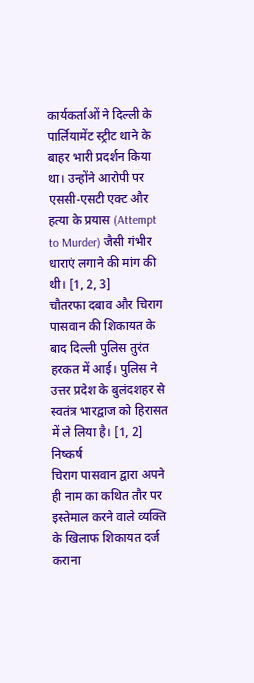कार्यकर्ताओं ने दिल्ली के पार्लियामेंट स्ट्रीट थाने के बाहर भारी प्रदर्शन किया था। उन्होंने आरोपी पर एससी-एसटी एक्ट और हत्या के प्रयास (Attempt to Murder) जैसी गंभीर धाराएं लगाने की मांग की थी। [1, 2, 3]
चौतरफा दबाव और चिराग पासवान की शिकायत के बाद दिल्ली पुलिस तुरंत हरकत में आई। पुलिस ने उत्तर प्रदेश के बुलंदशहर से स्वतंत्र भारद्वाज को हिरासत में ले लिया है। [1, 2]
निष्कर्ष
चिराग पासवान द्वारा अपने ही नाम का कथित तौर पर इस्तेमाल करने वाले व्यक्ति के खिलाफ शिकायत दर्ज कराना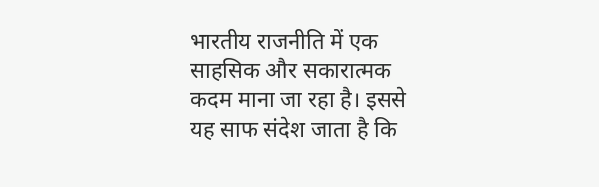भारतीय राजनीति में एक साहसिक और सकारात्मक कदम माना जा रहा है। इससे यह साफ संदेश जाता है कि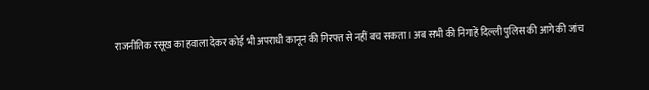राजनीतिक रसूख का हवाला देकर कोई भी अपराधी कानून की गिरफ्त से नहीं बच सकता। अब सभी की निगाहें दिल्ली पुलिस की आगे की जांच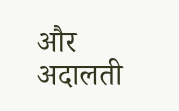और अदालती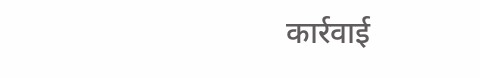कार्रवाई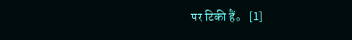पर टिकी हैं。 [1]